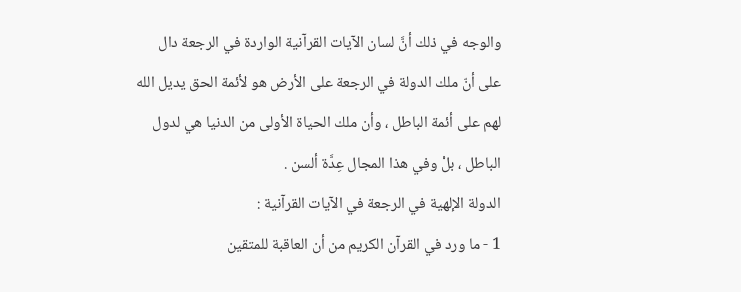والوجه في ذلك أنَّ لسان الآيات القرآنية الواردة في الرجعة دال على أنّ ملك الدولة في الرجعة على الأرض هو لأئمة الحق يديل الله لهم على أئمة الباطل ، وأن ملك الحياة الأولى من الدنيا هي لدول الباطل ، بلْ وفي هذا المجال عِدَّة ألسن .
الدولة الإلهية في الرجعة في الآيات القرآنية :
1 - ما ورد في القرآن الكريم من أن العاقبة للمتقين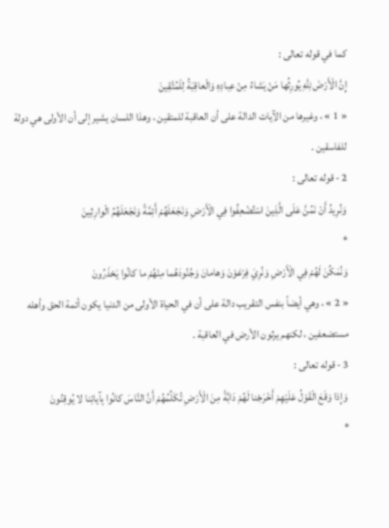كما في قوله تعالى :
إِنَّ الْأَرْضَ لِلَّهِ يُورِثُها مَنْ يَشاءُ مِنْ عِبادِهِ وَالْعاقِبَةُ لِلْمُتَّقِينَ
« 1 » ، وغيرها من الآيات الدالة على أن العاقبة للمتقين ، وهذا اللسان يشير إلى أن الأولى هي دولة للفاسقين .
2 - قوله تعالى :
وَنُرِيدُ أَنْ نَمُنَّ عَلَى الَّذِينَ اسْتُضْعِفُوا فِي الْأَرْضِ وَنَجْعَلَهُمْ أَئِمَّةً وَنَجْعَلَهُمُ الْوارِثِينَ
*
وَنُمَكِّنَ لَهُمْ فِي الْأَرْضِ وَنُرِيَ فِرْعَوْنَ وَهامانَ وَجُنُودَهُما مِنْهُمْ ما كانُوا يَحْذَرُونَ
« 2 » ، وهي أيضاً بنفس التقريب دالة على أن في الحياة الأولى من الدنيا يكون أئمة الحق وأهله مستضعفين ، لكنهم يرثون الأرض في العاقبة .
3 - قوله تعالى :
وَإِذا وَقَعَ الْقَوْلُ عَلَيْهِمْ أَخْرَجْنا لَهُمْ دَابَّةً مِنَ الْأَرْضِ تُكَلِّمُهُمْ أَنَّ النَّاسَ كانُوا بِآياتِنا لا يُوقِنُونَ
*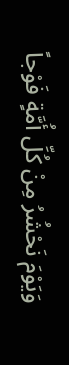وَيَوْمَ نَحْشُرُ مِنْ كُلِّ أُمَّةٍ فَوْجاً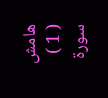هامش
( 1 ) سورة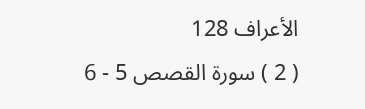الأعراف 128
( 2 ) سورة القصص 5 - 6